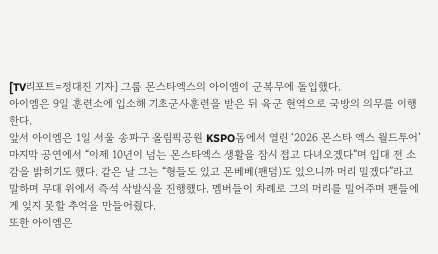[TV리포트=정대진 기자] 그룹 몬스타엑스의 아이엠이 군복무에 돌입했다.
아이엠은 9일 훈련소에 입소해 기초군사훈련을 받은 뒤 육군 현역으로 국방의 의무를 이행한다.
앞서 아이엠은 1일 서울 송파구 올림픽공원 KSPO돔에서 열린 ‘2026 몬스타 엑스 월드투어’ 마지막 공연에서 “이제 10년이 넘는 몬스타엑스 생활을 잠시 접고 다녀오겠다”며 입대 전 소감을 밝히기도 했다. 같은 날 그는 “형들도 있고 몬베베(팬덤)도 있으니까 머리 밀겠다”라고 말하며 무대 위에서 즉석 삭발식을 진행했다. 멤버들이 차례로 그의 머리를 밀어주며 팬들에게 잊지 못할 추억을 만들어줬다.
또한 아이엠은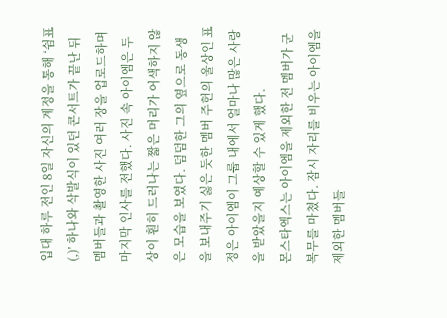입대 하루 전인 8일 자신의 계정을 통해 ‘쉼표(,)’ 하나와 삭발식이 있던 콘서트가 끝난 뒤 멤버들과 촬영한 사진 여러 장을 업로드하며 마지막 인사를 전했다. 사진 속 아이엠은 두상이 훤히 드러나는 짧은 머리가 어색하지 않은 모습을 보였다. 덤덤한 그의 옆으로 동생을 보내주기 싫은 듯한 멤버 주헌의 울상인 표정은 아이엠이 그룹 내에서 얼마나 많은 사랑을 받았을지 예상할 수 있게 했다.
몬스타엑스는 아이엠을 제외한 전 멤버가 군 복무를 마쳤다. 잠시 자리를 비우는 아이엠을 제외한 멤버들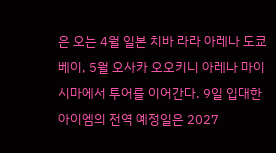은 오는 4월 일본 치바 라라 아레나 도쿄베이, 5월 오사카 오오키니 아레나 마이시마에서 투어를 이어간다. 9일 입대한 아이엠의 전역 예정일은 2027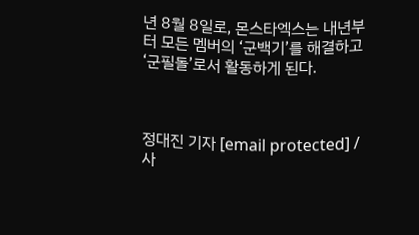년 8월 8일로, 몬스타엑스는 내년부터 모든 멤버의 ‘군백기’를 해결하고 ‘군필돌’로서 활동하게 된다.



정대진 기자 [email protected] / 사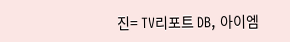진= TV리포트 DB, 아이엠